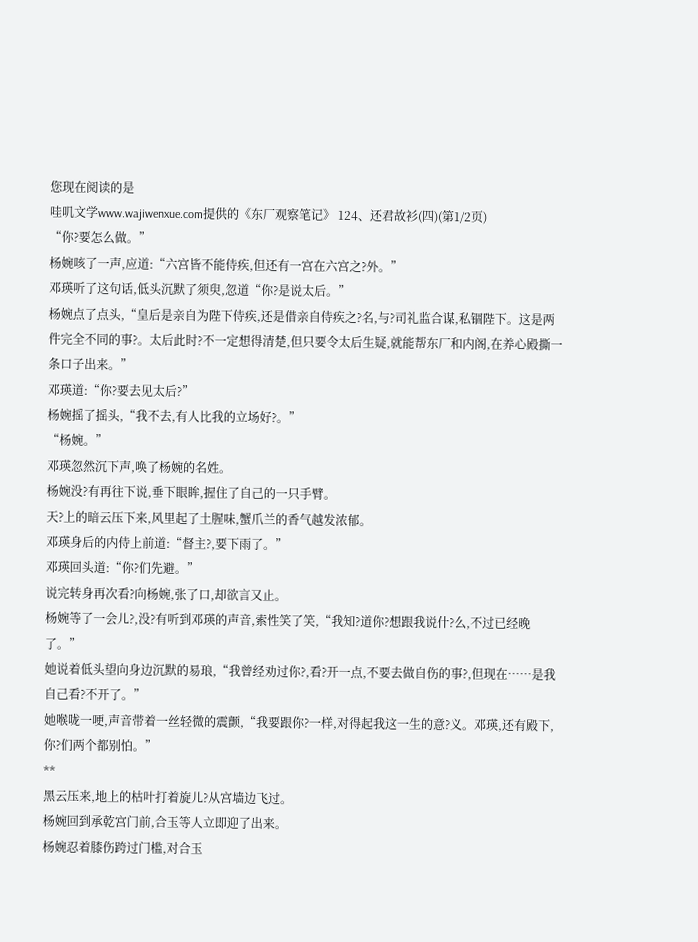您现在阅读的是
哇叽文学www.wajiwenxue.com提供的《东厂观察笔记》 124、还君故衫(四)(第1/2页)
“你?要怎么做。”
杨婉咳了一声,应道:“六宫皆不能侍疾,但还有一宫在六宫之?外。”
邓瑛听了这句话,低头沉默了须臾,忽道“你?是说太后。”
杨婉点了点头,“皇后是亲自为陛下侍疾,还是借亲自侍疾之?名,与?司礼监合谋,私锢陛下。这是两件完全不同的事?。太后此时?不一定想得清楚,但只要令太后生疑,就能帮东厂和内阁,在养心殿撕一条口子出来。”
邓瑛道:“你?要去见太后?”
杨婉摇了摇头,“我不去,有人比我的立场好?。”
“杨婉。”
邓瑛忽然沉下声,唤了杨婉的名姓。
杨婉没?有再往下说,垂下眼眸,握住了自己的一只手臂。
天?上的暗云压下来,风里起了土腥味,蟹爪兰的香气越发浓郁。
邓瑛身后的内侍上前道:“督主?,要下雨了。”
邓瑛回头道:“你?们先避。”
说完转身再次看?向杨婉,张了口,却欲言又止。
杨婉等了一会儿?,没?有听到邓瑛的声音,索性笑了笑,“我知?道你?想跟我说什?么,不过已经晚了。”
她说着低头望向身边沉默的易琅,“我曾经劝过你?,看?开一点,不要去做自伤的事?,但现在……是我自己看?不开了。”
她喉咙一哽,声音带着一丝轻微的震颤,“我要跟你?一样,对得起我这一生的意?义。邓瑛,还有殿下,你?们两个都别怕。”
**
黑云压来,地上的枯叶打着旋儿?从宫墙边飞过。
杨婉回到承乾宫门前,合玉等人立即迎了出来。
杨婉忍着膝伤跨过门槛,对合玉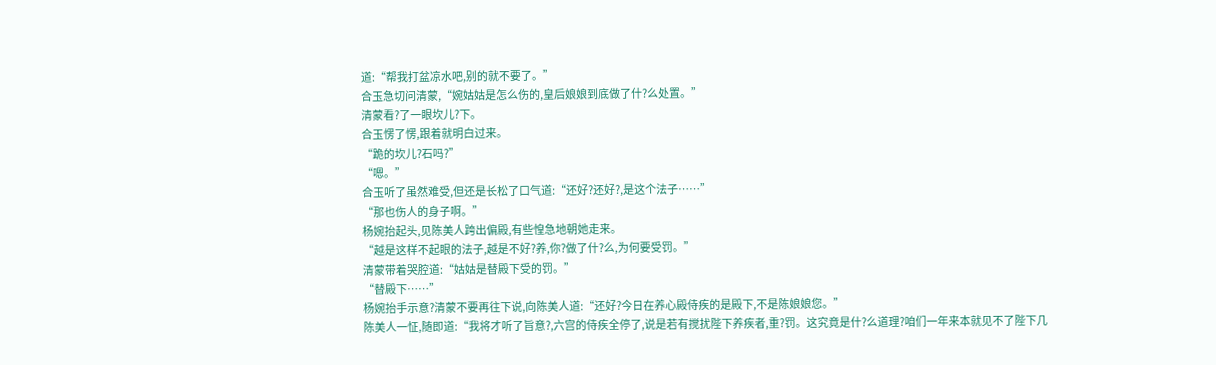道:“帮我打盆凉水吧,别的就不要了。”
合玉急切问清蒙,“婉姑姑是怎么伤的,皇后娘娘到底做了什?么处置。”
清蒙看?了一眼坎儿?下。
合玉愣了愣,跟着就明白过来。
“跪的坎儿?石吗?”
“嗯。”
合玉听了虽然难受,但还是长松了口气道:“还好?还好?,是这个法子……”
“那也伤人的身子啊。”
杨婉抬起头,见陈美人跨出偏殿,有些惶急地朝她走来。
“越是这样不起眼的法子,越是不好?养,你?做了什?么,为何要受罚。”
清蒙带着哭腔道:“姑姑是替殿下受的罚。”
“替殿下……”
杨婉抬手示意?清蒙不要再往下说,向陈美人道:“还好?今日在养心殿侍疾的是殿下,不是陈娘娘您。”
陈美人一怔,随即道:“我将才听了旨意?,六宫的侍疾全停了,说是若有搅扰陛下养疾者,重?罚。这究竟是什?么道理?咱们一年来本就见不了陛下几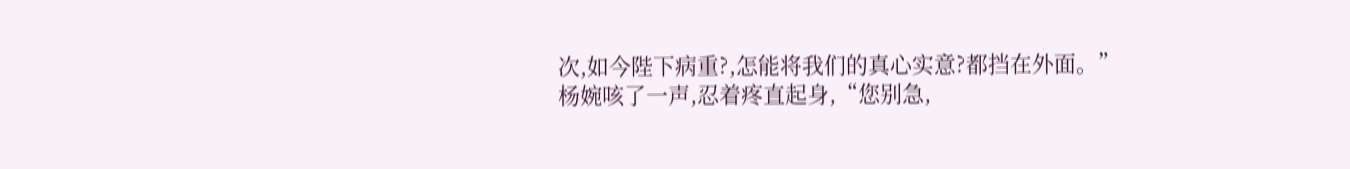次,如今陛下病重?,怎能将我们的真心实意?都挡在外面。”
杨婉咳了一声,忍着疼直起身,“您别急,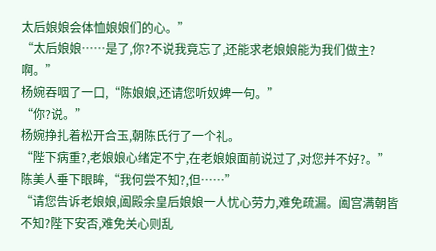太后娘娘会体恤娘娘们的心。”
“太后娘娘……是了,你?不说我竟忘了,还能求老娘娘能为我们做主?啊。”
杨婉吞咽了一口,“陈娘娘,还请您听奴婢一句。”
“你?说。”
杨婉挣扎着松开合玉,朝陈氏行了一个礼。
“陛下病重?,老娘娘心绪定不宁,在老娘娘面前说过了,对您并不好?。”
陈美人垂下眼眸,“我何尝不知?,但……”
“请您告诉老娘娘,阖殿余皇后娘娘一人忧心劳力,难免疏漏。阖宫满朝皆不知?陛下安否,难免关心则乱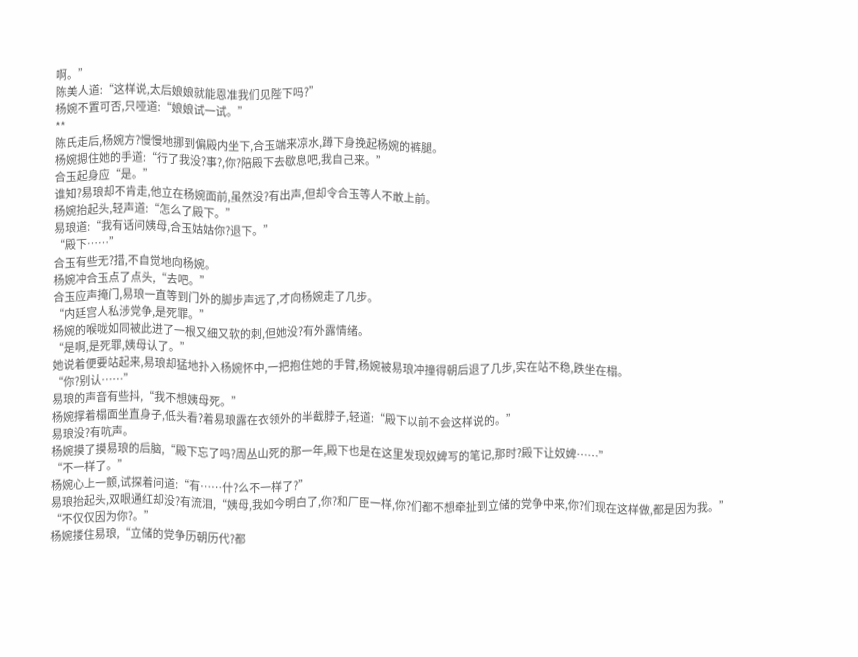啊。”
陈美人道:“这样说,太后娘娘就能恩准我们见陛下吗?”
杨婉不置可否,只哑道:“娘娘试一试。”
**
陈氏走后,杨婉方?慢慢地挪到偏殿内坐下,合玉端来凉水,蹲下身挽起杨婉的裤腿。
杨婉摁住她的手道:“行了我没?事?,你?陪殿下去歇息吧,我自己来。”
合玉起身应“是。”
谁知?易琅却不肯走,他立在杨婉面前,虽然没?有出声,但却令合玉等人不敢上前。
杨婉抬起头,轻声道:“怎么了殿下。”
易琅道:“我有话问姨母,合玉姑姑你?退下。”
“殿下……”
合玉有些无?措,不自觉地向杨婉。
杨婉冲合玉点了点头,“去吧。”
合玉应声掩门,易琅一直等到门外的脚步声远了,才向杨婉走了几步。
“内廷宫人私涉党争,是死罪。”
杨婉的喉咙如同被此进了一根又细又软的刺,但她没?有外露情绪。
“是啊,是死罪,姨母认了。”
她说着便要站起来,易琅却猛地扑入杨婉怀中,一把抱住她的手臂,杨婉被易琅冲撞得朝后退了几步,实在站不稳,跌坐在榻。
“你?别认……”
易琅的声音有些抖,“我不想姨母死。”
杨婉撑着榻面坐直身子,低头看?着易琅露在衣领外的半截脖子,轻道:“殿下以前不会这样说的。”
易琅没?有吭声。
杨婉摸了摸易琅的后脑,“殿下忘了吗?周丛山死的那一年,殿下也是在这里发现奴婢写的笔记,那时?殿下让奴婢……”
“不一样了。”
杨婉心上一颤,试探着问道:“有……什?么不一样了?”
易琅抬起头,双眼通红却没?有流泪,“姨母,我如今明白了,你?和厂臣一样,你?们都不想牵扯到立储的党争中来,你?们现在这样做,都是因为我。”
“不仅仅因为你?。”
杨婉搂住易琅,“立储的党争历朝历代?都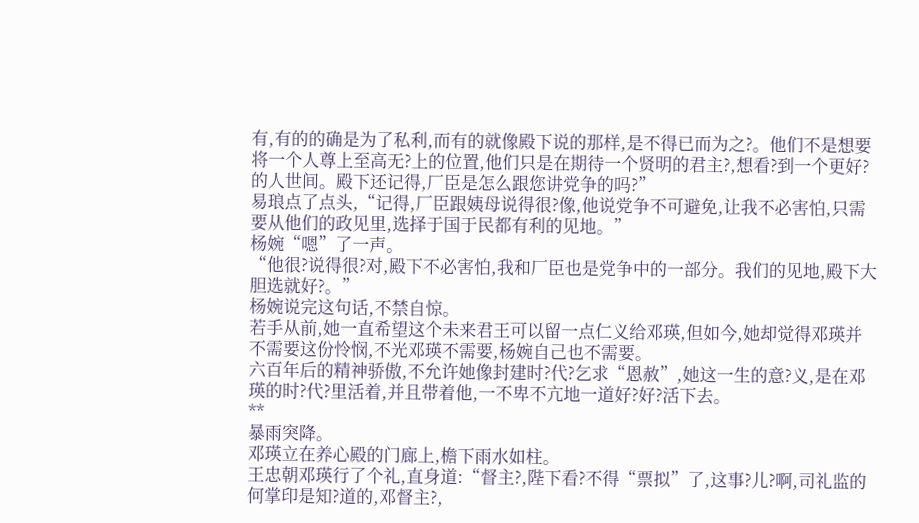有,有的的确是为了私利,而有的就像殿下说的那样,是不得已而为之?。他们不是想要将一个人尊上至高无?上的位置,他们只是在期待一个贤明的君主?,想看?到一个更好?的人世间。殿下还记得,厂臣是怎么跟您讲党争的吗?”
易琅点了点头,“记得,厂臣跟姨母说得很?像,他说党争不可避免,让我不必害怕,只需要从他们的政见里,选择于国于民都有利的见地。”
杨婉“嗯”了一声。
“他很?说得很?对,殿下不必害怕,我和厂臣也是党争中的一部分。我们的见地,殿下大胆选就好?。”
杨婉说完这句话,不禁自惊。
若手从前,她一直希望这个未来君王可以留一点仁义给邓瑛,但如今,她却觉得邓瑛并不需要这份怜悯,不光邓瑛不需要,杨婉自己也不需要。
六百年后的精神骄傲,不允许她像封建时?代?乞求“恩赦”,她这一生的意?义,是在邓瑛的时?代?里活着,并且带着他,一不卑不亢地一道好?好?活下去。
**
暴雨突降。
邓瑛立在养心殿的门廊上,檐下雨水如柱。
王忠朝邓瑛行了个礼,直身道:“督主?,陛下看?不得“票拟”了,这事?儿?啊,司礼监的何掌印是知?道的,邓督主?,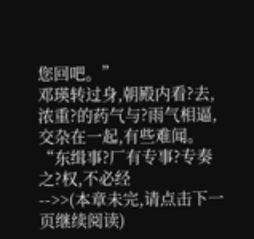您回吧。”
邓瑛转过身,朝殿内看?去,浓重?的药气与?雨气相逼,交杂在一起,有些难闻。
“东缉事?厂有专事?专奏之?权,不必经
-->>(本章未完,请点击下一页继续阅读)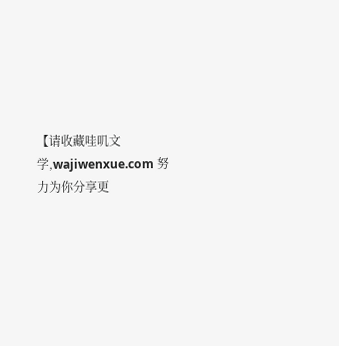【请收藏哇叽文学,wajiwenxue.com 努力为你分享更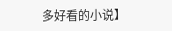多好看的小说】